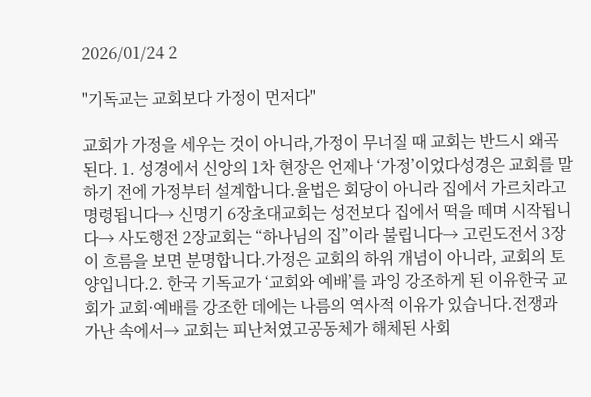2026/01/24 2

"기독교는 교회보다 가정이 먼저다"

교회가 가정을 세우는 것이 아니라,가정이 무너질 때 교회는 반드시 왜곡된다. 1. 성경에서 신앙의 1차 현장은 언제나 ‘가정’이었다성경은 교회를 말하기 전에 가정부터 설계합니다.율법은 회당이 아니라 집에서 가르치라고 명령됩니다→ 신명기 6장초대교회는 성전보다 집에서 떡을 떼며 시작됩니다→ 사도행전 2장교회는 “하나님의 집”이라 불립니다→ 고린도전서 3장이 흐름을 보면 분명합니다.가정은 교회의 하위 개념이 아니라, 교회의 토양입니다.2. 한국 기독교가 ‘교회와 예배’를 과잉 강조하게 된 이유한국 교회가 교회·예배를 강조한 데에는 나름의 역사적 이유가 있습니다.전쟁과 가난 속에서→ 교회는 피난처였고공동체가 해체된 사회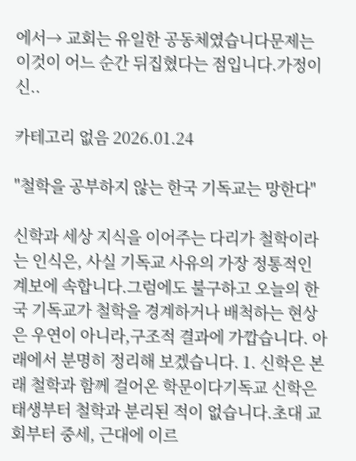에서→ 교회는 유일한 공동체였습니다문제는 이것이 어느 순간 뒤집혔다는 점입니다.가정이 신..

카테고리 없음 2026.01.24

"철학을 공부하지 않는 한국 기독교는 망한다"

신학과 세상 지식을 이어주는 다리가 철학이라는 인식은, 사실 기독교 사유의 가장 정통적인 계보에 속합니다.그럼에도 불구하고 오늘의 한국 기독교가 철학을 경계하거나 배척하는 현상은 우연이 아니라,구조적 결과에 가깝습니다. 아래에서 분명히 정리해 보겠습니다. 1. 신학은 본래 철학과 함께 걸어온 학문이다기독교 신학은 태생부터 철학과 분리된 적이 없습니다.초대 교회부터 중세, 근대에 이르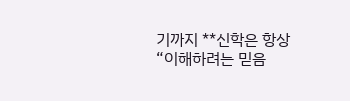기까지 **신학은 항상 “이해하려는 믿음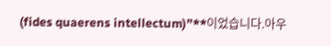(fides quaerens intellectum)”**이었습니다.아우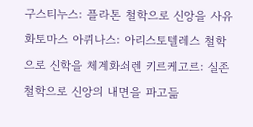구스티누스: 플라톤 철학으로 신앙을 사유화토마스 아퀴나스: 아리스토텔레스 철학으로 신학을 체계화쇠렌 키르케고르: 실존철학으로 신앙의 내면을 파고듦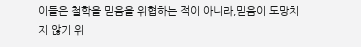이들은 철학을 믿음을 위협하는 적이 아니라,믿음이 도망치지 않기 위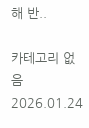해 반..

카테고리 없음 2026.01.24